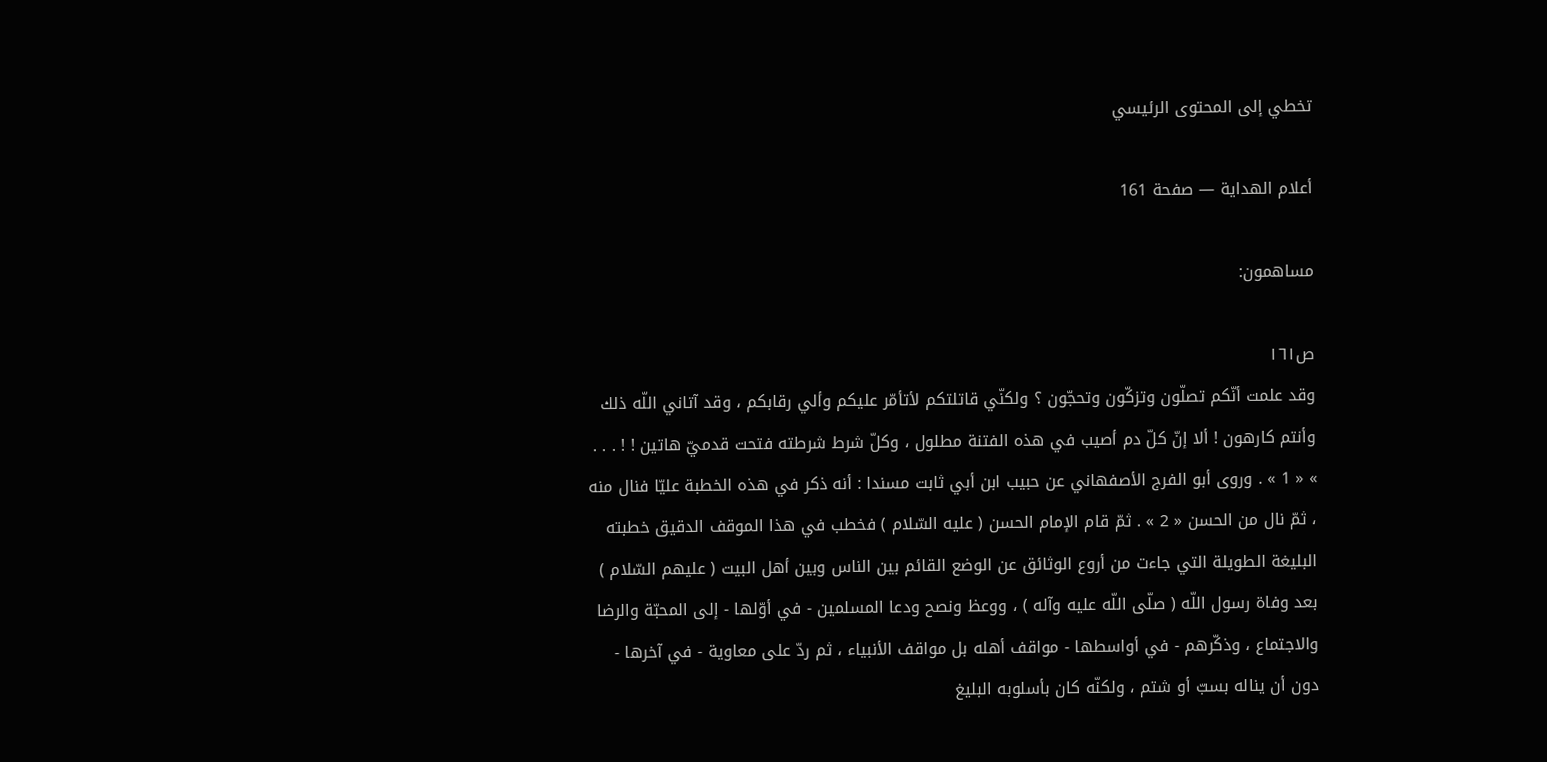تخطي إلى المحتوى الرئيسي

أعلام الهداية — صفحة 161

مساهمون:

ص١٦١
وقد علمت أنّكم تصلّون وتزكّون وتحجّون ؟ ولكنّي قاتلتكم لأتأمّر عليكم وألي رقابكم ، وقد آتاني اللّه ذلك وأنتم كارهون ! ألا إنّ كلّ دم أصيب في هذه الفتنة مطلول ، وكلّ شرط شرطته فتحت قدميّ هاتين ! ! . . . » « 1 » . وروى أبو الفرج الأصفهاني عن حبيب ابن أبي ثابت مسندا : أنه ذكر في هذه الخطبة عليّا فنال منه ، ثمّ نال من الحسن « 2 » . ثمّ قام الإمام الحسن ( عليه السّلام ) فخطب في هذا الموقف الدقيق خطبته البليغة الطويلة التي جاءت من أروع الوثائق عن الوضع القائم بين الناس وبين أهل البيت ( عليهم السّلام ) بعد وفاة رسول اللّه ( صلّى اللّه عليه وآله ) ، ووعظ ونصح ودعا المسلمين - في أوّلها - إلى المحبّة والرضا والاجتماع ، وذكّرهم - في أواسطها - مواقف أهله بل مواقف الأنبياء ، ثم ردّ على معاوية - في آخرها - دون أن يناله بسبّ أو شتم ، ولكنّه كان بأسلوبه البليغ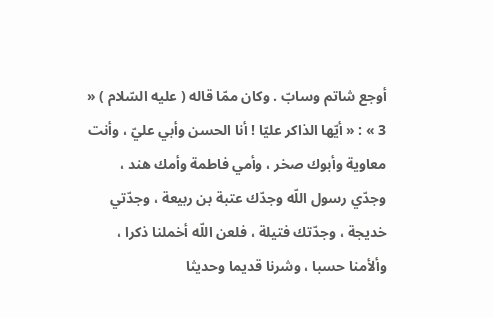أوجع شاتم وسابّ . وكان ممّا قاله ( عليه السّلام ) « 3 » : « أيّها الذاكر عليّا ! أنا الحسن وأبي عليّ ، وأنت معاوية وأبوك صخر ، وأمي فاطمة وأمك هند ، وجدّي رسول اللّه وجدّك عتبة بن ربيعة ، وجدّتي خديجة ، وجدّتك فتيلة ، فلعن اللّه أخملنا ذكرا ، وألأمنا حسبا ، وشرنا قديما وحديثا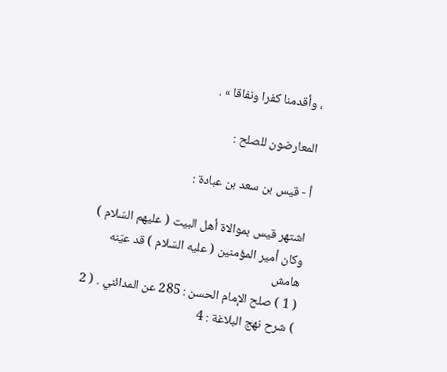، وأقدمنا كفرا ونفاقا » .

المعارضون للصلح :

أ - قيس بن سعد بن عبادة :

اشتهر قيس بموالاة أهل البيت ( عليهم السّلام ) وكان أمير المؤمنين ( عليه السّلام ) قد عيّنه
هامش
( 1 ) صلح الإمام الحسن : 285 عن المدائني . ( 2 ) شرح نهج البلاغة : 4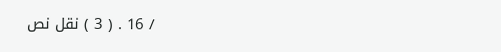/ 16 . ( 3 ) نقل نص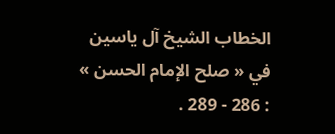الخطاب الشيخ آل ياسين في « صلح الإمام الحسن » : 286 - 289 .